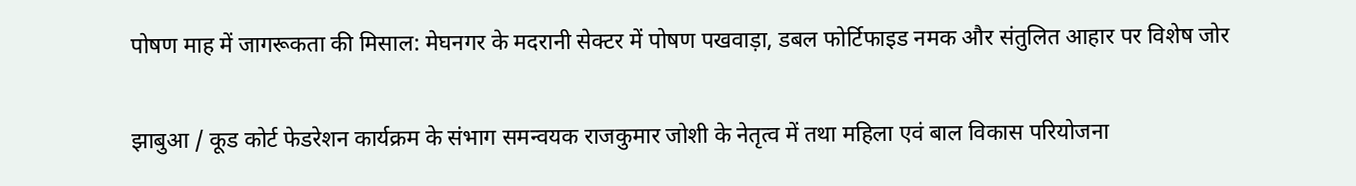पोषण माह में जागरूकता की मिसाल: मेघनगर के मदरानी सेक्टर में पोषण पखवाड़ा, डबल फोर्टिफाइड नमक और संतुलित आहार पर विशेष जोर

झाबुआ / कूड कोर्ट फेडरेशन कार्यक्रम के संभाग समन्वयक राजकुमार जोशी के नेतृत्व में तथा महिला एवं बाल विकास परियोजना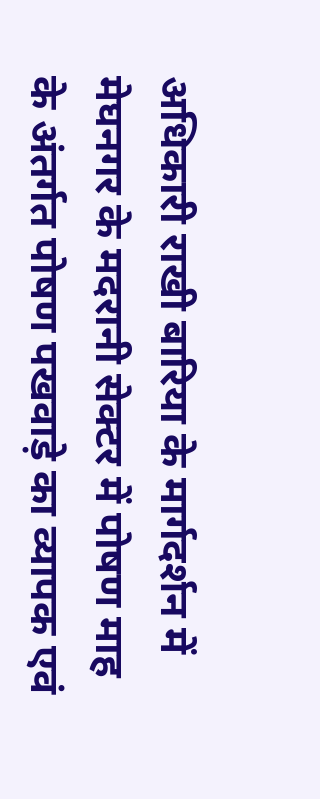अधिकारी राखी बारिया के मार्गदर्शन में मेघनगर के मदरानी सेक्टर में पोषण माह के अंतर्गत पोषण पखवाड़े का व्यापक एवं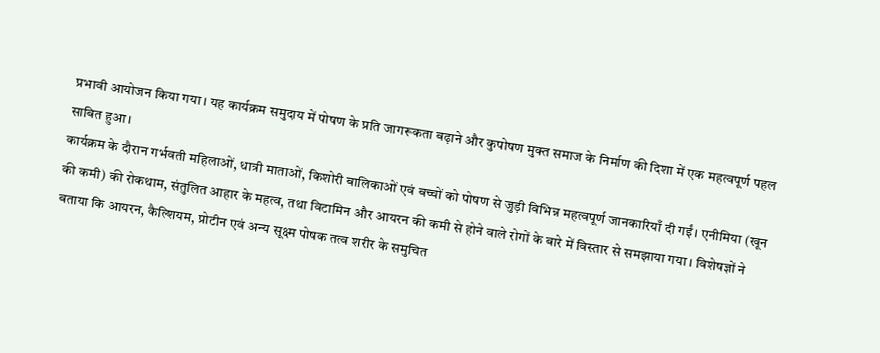प्रभावी आयोजन किया गया। यह कार्यक्रम समुदाय में पोषण के प्रति जागरूकता बढ़ाने और कुपोषण मुक्त समाज के निर्माण की दिशा में एक महत्वपूर्ण पहल साबित हुआ।
कार्यक्रम के दौरान गर्भवती महिलाओं, धात्री माताओं, किशोरी बालिकाओं एवं बच्चों को पोषण से जुड़ी विभिन्न महत्वपूर्ण जानकारियाँ दी गईं। एनीमिया (खून की कमी) की रोकथाम, संतुलित आहार के महत्व, तथा विटामिन और आयरन की कमी से होने वाले रोगों के बारे में विस्तार से समझाया गया। विशेषज्ञों ने बताया कि आयरन, कैल्शियम, प्रोटीन एवं अन्य सूक्ष्म पोषक तत्व शरीर के समुचित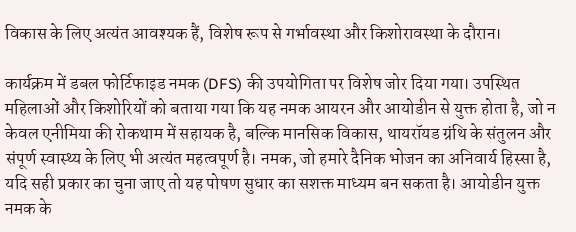विकास के लिए अत्यंत आवश्यक हैं, विशेष रूप से गर्भावस्था और किशोरावस्था के दौरान।

कार्यक्रम में डबल फोर्टिफाइड नमक (DFS) की उपयोगिता पर विशेष जोर दिया गया। उपस्थित महिलाओं और किशोरियों को बताया गया कि यह नमक आयरन और आयोडीन से युक्त होता है, जो न केवल एनीमिया की रोकथाम में सहायक है, बल्कि मानसिक विकास, थायरॉयड ग्रंथि के संतुलन और संपूर्ण स्वास्थ्य के लिए भी अत्यंत महत्वपूर्ण है। नमक, जो हमारे दैनिक भोजन का अनिवार्य हिस्सा है, यदि सही प्रकार का चुना जाए तो यह पोषण सुधार का सशक्त माध्यम बन सकता है। आयोडीन युक्त नमक के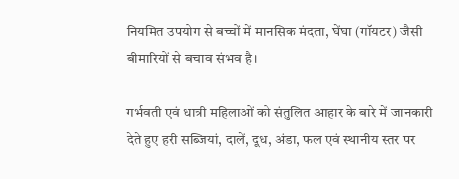नियमित उपयोग से बच्चों में मानसिक मंदता, घेंघा (गॉयटर) जैसी बीमारियों से बचाव संभव है।

गर्भवती एवं धात्री महिलाओं को संतुलित आहार के बारे में जानकारी देते हुए हरी सब्जियां, दालें, दूध, अंडा, फल एवं स्थानीय स्तर पर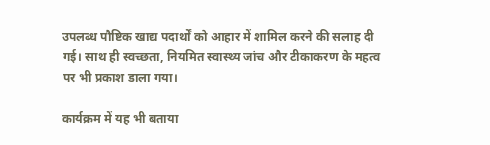उपलब्ध पौष्टिक खाद्य पदार्थों को आहार में शामिल करने की सलाह दी गई। साथ ही स्वच्छता, नियमित स्वास्थ्य जांच और टीकाकरण के महत्व पर भी प्रकाश डाला गया।

कार्यक्रम में यह भी बताया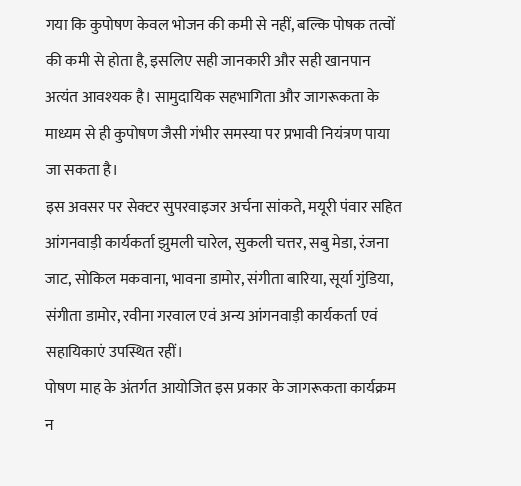गया कि कुपोषण केवल भोजन की कमी से नहीं, बल्कि पोषक तत्वों की कमी से होता है, इसलिए सही जानकारी और सही खानपान अत्यंत आवश्यक है। सामुदायिक सहभागिता और जागरूकता के माध्यम से ही कुपोषण जैसी गंभीर समस्या पर प्रभावी नियंत्रण पाया जा सकता है।
इस अवसर पर सेक्टर सुपरवाइजर अर्चना सांकते, मयूरी पंवार सहित आंगनवाड़ी कार्यकर्ता झुमली चारेल, सुकली चत्तर, सबु मेडा, रंजना जाट, सोकिल मकवाना, भावना डामोर, संगीता बारिया, सूर्या गुंडिया, संगीता डामोर, रवीना गरवाल एवं अन्य आंगनवाड़ी कार्यकर्ता एवं सहायिकाएं उपस्थित रहीं।
पोषण माह के अंतर्गत आयोजित इस प्रकार के जागरूकता कार्यक्रम न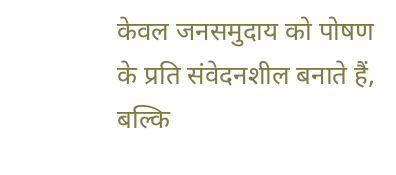केवल जनसमुदाय को पोषण के प्रति संवेदनशील बनाते हैं, बल्कि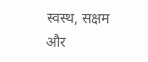स्वस्थ, सक्षम और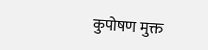कुपोषण मुक्त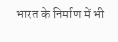भारत के निर्माण में भी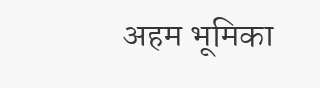अहम भूमिका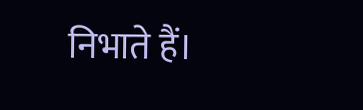निभाते हैं।